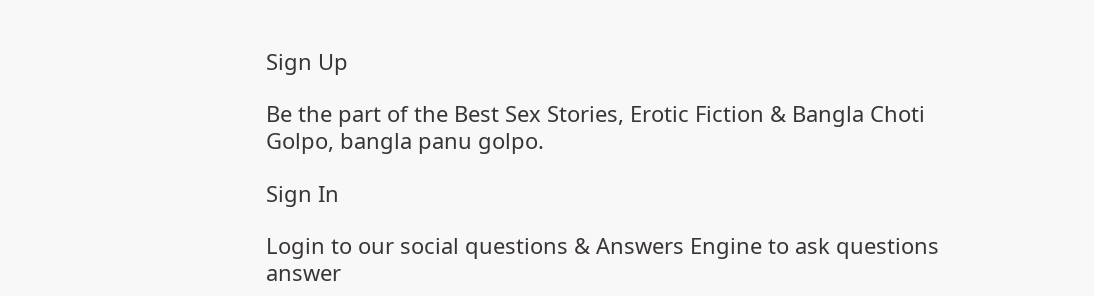Sign Up

Be the part of the Best Sex Stories, Erotic Fiction & Bangla Choti Golpo, bangla panu golpo.

Sign In

Login to our social questions & Answers Engine to ask questions answer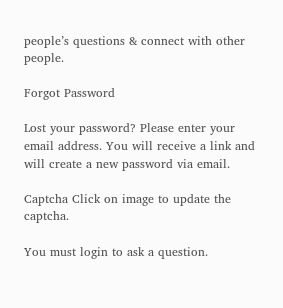people’s questions & connect with other people.

Forgot Password

Lost your password? Please enter your email address. You will receive a link and will create a new password via email.

Captcha Click on image to update the captcha.

You must login to ask a question.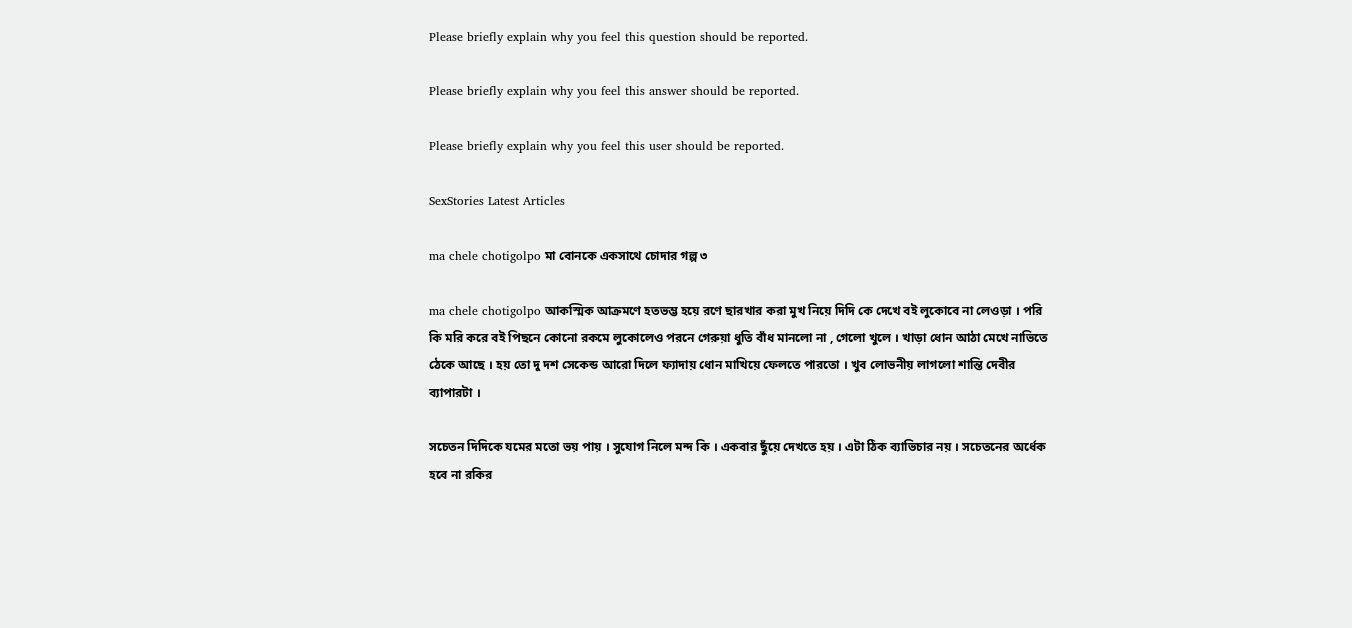Please briefly explain why you feel this question should be reported.

Please briefly explain why you feel this answer should be reported.

Please briefly explain why you feel this user should be reported.

SexStories Latest Articles

ma chele chotigolpo মা বোনকে একসাথে চোদার গল্প ৩

ma chele chotigolpo আকস্মিক আক্রমণে হতভম্ভ হয়ে রণে ছারখার করা মুখ নিয়ে দিদি কে দেখে বই লুকোবে না লেওড়া । পরি কি মরি করে বই পিছনে কোনো রকমে লুকোলেও পরনে গেরুয়া ধুতি বাঁধ মানলো না , গেলো খুলে । খাড়া ধোন আঠা মেখে নাভিতে ঠেকে আছে । হয় তো দু দশ সেকেন্ড আরো দিলে ফ্যাদায় ধোন মাখিয়ে ফেলতে পারতো । খুব লোভনীয় লাগলো শান্তি দেবীর ব্যাপারটা ।

সচেতন দিদিকে যমের মতো ভয় পায় । সুযোগ নিলে মন্দ কি । একবার ছুঁয়ে দেখতে হয় । এটা ঠিক ব্যাভিচার নয় । সচেতনের অর্ধেক হবে না রকির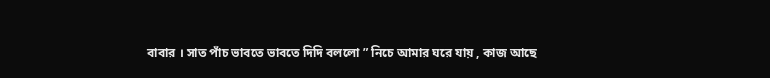বাবার । সাত পাঁচ ভাবতে ভাবতে দিদি বললো ” নিচে আমার ঘরে যায় , কাজ আছে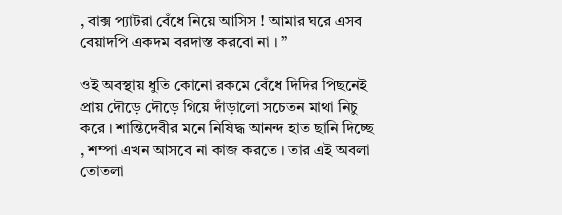, বাক্স প্যাটরা বেঁধে নিয়ে আসিস ! আমার ঘরে এসব বেয়াদপি একদম বরদাস্ত করবো না । ”

ওই অবস্থায় ধুতি কোনো রকমে বেঁধে দিদির পিছনেই প্রায় দৌড়ে দৌড়ে গিয়ে দাঁড়ালো সচেতন মাথা নিচু করে । শান্তিদেবীর মনে নিষিদ্ধ আনন্দ হাত ছানি দিচ্ছে , শম্পা এখন আসবে না কাজ করতে । তার এই অবলা তোতলা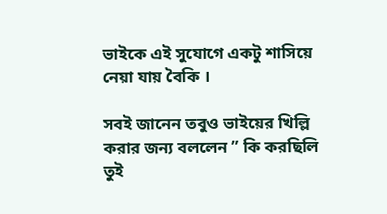ভাইকে এই সুযোগে একটু শাসিয়ে নেয়া যায় বৈকি ।

সবই জানেন তবুও ভাইয়ের খিল্লি করার জন্য বললেন ” কি করছিলি তুই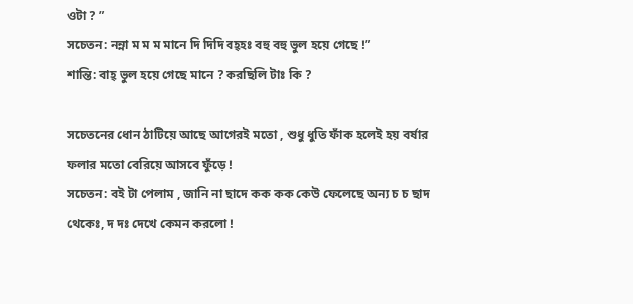ওটা ? ”
সচেতন: নন্না ম ম ম মানে দি দিদি বহ্হঃ বহু বহু ভুল হয়ে গেছে !”
শান্তি: বাহ্ ভুল হয়ে গেছে মানে ? করছিলি টাঃ কি ?

সচেতনের ধোন ঠাটিয়ে আছে আগেরই মতো , শুধু ধুতি ফাঁক হলেই হয় বর্ষার ফলার মতো বেরিয়ে আসবে ফুঁড়ে !
সচেতন: বই টা পেলাম , জানি না ছাদে কক কক কেউ ফেলেছে অন্য চ চ ছাদ থেকেঃ, দ দঃ দেখে কেমন করলো !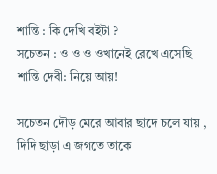শান্তি : কি দেখি বইটা ?
সচেতন : ও ও ও ওখানেই রেখে এসেছি
শান্তি দেবী: নিয়ে আয়!

সচেতন দৌড় মেরে আবার ছাদে চলে যায় , দিদি ছাড়া এ জগতে তাকে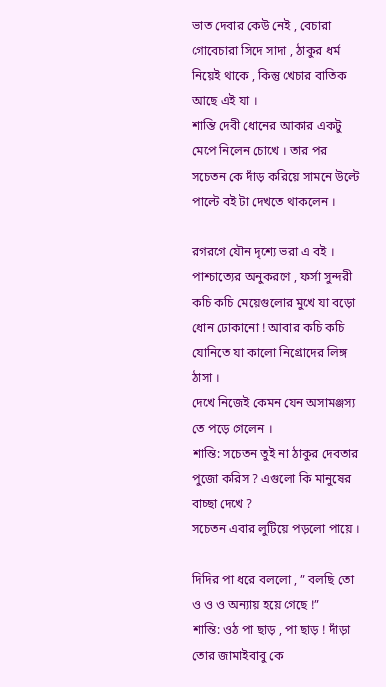ভাত দেবার কেউ নেই , বেচারা গোবেচারা সিদে সাদা , ঠাকুর ধর্ম নিয়েই থাকে , কিন্তু খেচার বাতিক আছে এই যা ।
শান্তি দেবী ধোনের আকার একটু মেপে নিলেন চোখে । তার পর সচেতন কে দাঁড় করিয়ে সামনে উল্টে পাল্টে বই টা দেখতে থাকলেন ।

রগরগে যৌন দৃশ্যে ভরা এ বই । পাশ্চাত্যের অনুকরণে , ফর্সা সুন্দরী কচি কচি মেয়েগুলোর মুখে যা বড়ো ধোন ঢোকানো ! আবার কচি কচি যোনিতে যা কালো নিগ্রোদের লিঙ্গ ঠাসা ।
দেখে নিজেই কেমন যেন অসামঞ্জস্য তে পড়ে গেলেন ।
শান্তি: সচেতন তুই না ঠাকুর দেবতার পুজো করিস ? এগুলো কি মানুষের বাচ্ছা দেখে ?
সচেতন এবার লুটিয়ে পড়লো পায়ে ।

দিদির পা ধরে বললো , ” বলছি তো ও ও ও অন্যায় হয়ে গেছে !”
শান্তি: ওঠ পা ছাড় , পা ছাড় ! দাঁড়া তোর জামাইবাবু কে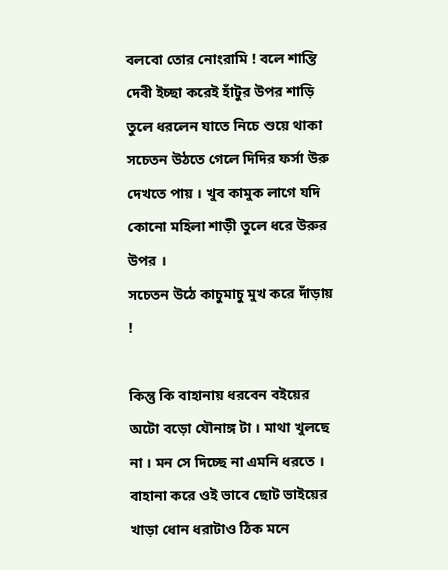বলবো তোর নোংরামি ! বলে শান্তি দেবী ইচ্ছা করেই হাঁটুর উপর শাড়ি তুলে ধরলেন যাতে নিচে শুয়ে থাকা সচেতন উঠতে গেলে দিদির ফর্সা উরু দেখতে পায় । খুব কামুক লাগে যদি কোনো মহিলা শাড়ী তুলে ধরে উরুর উপর ।
সচেতন উঠে কাচুমাচু মুখ করে দাঁড়ায় !

কিন্তু কি বাহানায় ধরবেন বইয়ের অটো বড়ো যৌনাঙ্গ টা । মাথা খুলছে না । মন সে দিচ্ছে না এমনি ধরতে । বাহানা করে ওই ভাবে ছোট ভাইয়ের খাড়া ধোন ধরাটাও ঠিক মনে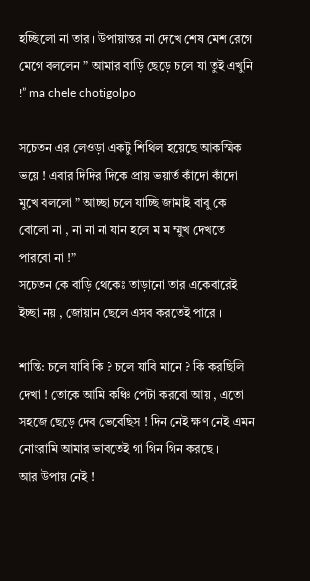হচ্ছিলো না তার । উপায়ান্তর না দেখে শেষ মেশ রেগে মেগে বললেন ” আমার বাড়ি ছেড়ে চলে যা তুই এখুনি !” ma chele chotigolpo

সচেতন এর লেওড়া একটু শিথিল হয়েছে আকস্মিক ভয়ে ! এবার দিদির দিকে প্রায় ভয়ার্ত কাঁদো কাঁদো মুখে বললো ” আচ্ছা চলে যাচ্ছি জামাই বাবু কে বোলো না , না না না যান হলে ম ম ম্মুখ দেখতে পারবো না !”
সচেতন কে বাড়ি থেকেঃ তাড়ানো তার একেবারেই ইচ্ছা নয় , জোয়ান ছেলে এসব করতেই পারে ।

শান্তি: চলে যাবি কি ? চলে যাবি মানে ? কি করছিলি দেখা ! তোকে আমি কঞ্চি পেটা করবো আয় , এতো সহজে ছেড়ে দেব ভেবেছিস ! দিন নেই ক্ষণ নেই এমন নোংরামি আমার ভাবতেই গা গিন গিন করছে ।
আর উপায় নেই !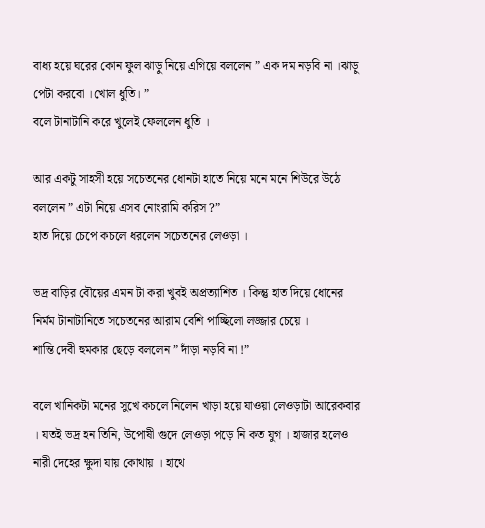বাধ্য হয়ে ঘরের কোন ফুল ঝাড়ু নিয়ে এগিয়ে বললেন ” এক দম নড়বি না ।ঝাড়ু পেটা করবো ।খোল ধুতি। ”
বলে টানাটানি করে খুলেই ফেললেন ধুতি ।

আর একটু সাহসী হয়ে সচেতনের ধোনটা হাতে নিয়ে মনে মনে শিউরে উঠে বললেন ” এটা নিয়ে এসব নোংরামি করিস ?”
হাত দিয়ে চেপে কচলে ধরলেন সচেতনের লেওড়া ।

ভদ্র বাড়ির বৌয়ের এমন টা করা খুবই অপ্রত্যাশিত । কিন্তু হাত দিয়ে ধোনের নির্মম টানাটানিতে সচেতনের আরাম বেশি পাচ্ছিলো লজ্জার চেয়ে ।
শান্তি দেবী হুমকার ছেড়ে বললেন ” দাঁড়া নড়বি না !”

বলে খানিকটা মনের সুখে কচলে নিলেন খাড়া হয়ে যাওয়া লেওড়াটা আরেকবার । যতই ভদ্র হন তিনি, উপোষী গুদে লেওড়া পড়ে নি কত যুগ । হাজার হলেও নারী দেহের ক্ষুদা যায় কোথায় । হাথে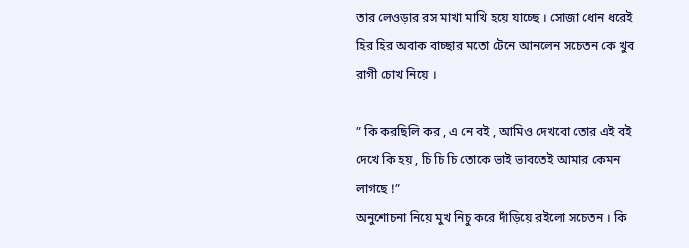তার লেওড়ার রস মাখা মাখি হয়ে যাচ্ছে । সোজা ধোন ধরেই হির হির অবাক বাচ্ছার মতো টেনে আনলেন সচেতন কে খুব রাগী চোখ নিয়ে ।

” কি করছিলি কর , এ নে বই , আমিও দেখবো তোর এই বই দেখে কি হয় , চি চি চি তোকে ভাই ভাবতেই আমার কেমন লাগছে !”
অনুশোচনা নিয়ে মুখ নিচু করে দাঁড়িয়ে রইলো সচেতন । কি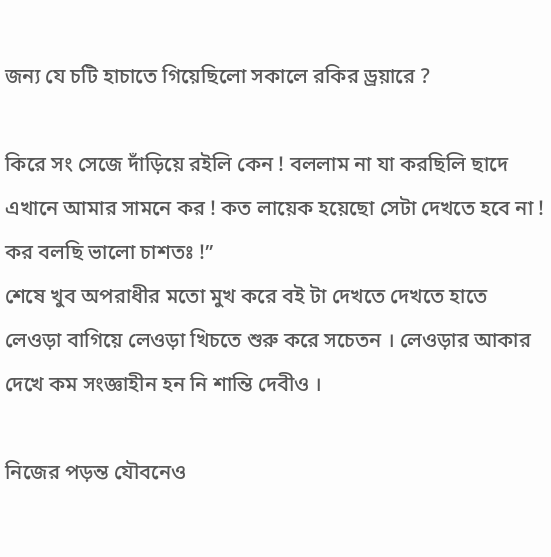জন্য যে চটি হাচাতে গিয়েছিলো সকালে রকির ড্রয়ারে ?

কিরে সং সেজে দাঁড়িয়ে রইলি কেন ! বললাম না যা করছিলি ছাদে এখানে আমার সামনে কর ! কত লায়েক হয়েছো সেটা দেখতে হবে না ! কর বলছি ভালো চাশতঃ !”
শেষে খুব অপরাধীর মতো মুখ করে বই টা দেখতে দেখতে হাতে লেওড়া বাগিয়ে লেওড়া খিচতে শুরু করে সচেতন । লেওড়ার আকার দেখে কম সংজ্ঞাহীন হন নি শান্তি দেবীও ।

নিজের পড়ন্ত যৌবনেও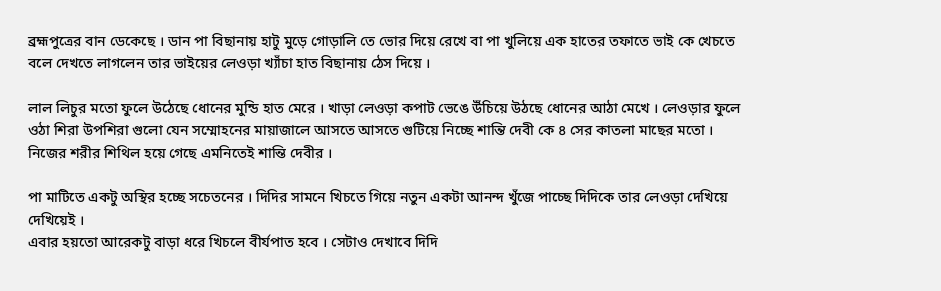ব্রহ্মপুত্রের বান ডেকেছে । ডান পা বিছানায় হাটু মুড়ে গোড়ালি তে ভোর দিয়ে রেখে বা পা খুলিয়ে এক হাতের তফাতে ভাই কে খেচতে বলে দেখতে লাগলেন তার ভাইয়ের লেওড়া খ্যাঁচা হাত বিছানায় ঠেস দিয়ে ।

লাল লিচুর মতো ফুলে উঠেছে ধোনের মুন্ডি হাত মেরে । খাড়া লেওড়া কপাট ভেঙে উঁচিয়ে উঠছে ধোনের আঠা মেখে । লেওড়ার ফুলে ওঠা শিরা উপশিরা গুলো যেন সম্মোহনের মায়াজালে আসতে আসতে গুটিয়ে নিচ্ছে শান্তি দেবী কে ৪ সের কাতলা মাছের মতো । নিজের শরীর শিথিল হয়ে গেছে এমনিতেই শান্তি দেবীর ।

পা মাটিতে একটু অস্থির হচ্ছে সচেতনের । দিদির সামনে খিচতে গিয়ে নতুন একটা আনন্দ খুঁজে পাচ্ছে দিদিকে তার লেওড়া দেখিয়ে দেখিয়েই ।
এবার হয়তো আরেকটু বাড়া ধরে খিচলে বীর্যপাত হবে । সেটাও দেখাবে দিদি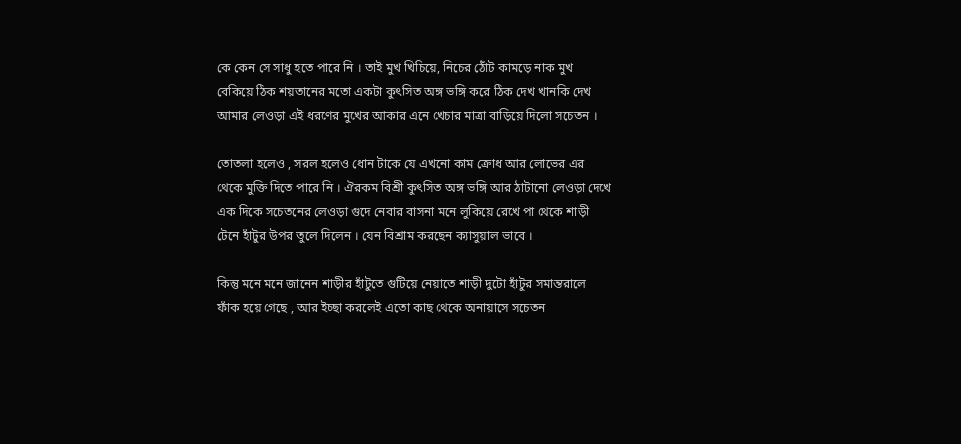কে কেন সে সাধু হতে পারে নি । তাই মুখ খিচিয়ে, নিচের ঠোঁট কামড়ে নাক মুখ বেকিয়ে ঠিক শয়তানের মতো একটা কুৎসিত অঙ্গ ভঙ্গি করে ঠিক দেখ খানকি দেখ আমার লেওড়া এই ধরণের মুখের আকার এনে খেচার মাত্রা বাড়িয়ে দিলো সচেতন ।

তোতলা হলেও , সরল হলেও ধোন টাকে যে এখনো কাম ক্রোধ আর লোভের এর থেকে মুক্তি দিতে পারে নি । ঐরকম বিশ্রী কুৎসিত অঙ্গ ভঙ্গি আর ঠাটানো লেওড়া দেখে এক দিকে সচেতনের লেওড়া গুদে নেবার বাসনা মনে লুকিয়ে রেখে পা থেকে শাড়ী টেনে হাঁটুর উপর তুলে দিলেন । যেন বিশ্রাম করছেন ক্যাসুয়াল ভাবে ।

কিন্তু মনে মনে জানেন শাড়ীর হাঁটুতে গুটিয়ে নেয়াতে শাড়ী দুটো হাঁটুর সমান্তরালে ফাঁক হয়ে গেছে , আর ইচ্ছা করলেই এতো কাছ থেকে অনায়াসে সচেতন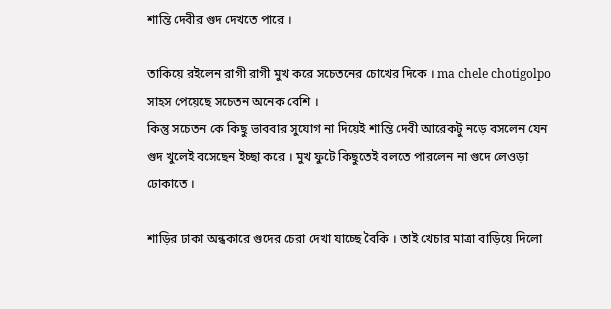শান্তি দেবীর গুদ দেখতে পারে ।

তাকিয়ে রইলেন রাগী রাগী মুখ করে সচেতনের চোখের দিকে । ma chele chotigolpo
সাহস পেয়েছে সচেতন অনেক বেশি ।
কিন্তু সচেতন কে কিছু ভাববার সুযোগ না দিয়েই শান্তি দেবী আরেকটু নড়ে বসলেন যেন গুদ খুলেই বসেছেন ইচ্ছা করে । মুখ ফুটে কিছুতেই বলতে পারলেন না গুদে লেওড়া ঢোকাতে ।

শাড়ির ঢাকা অন্ধকারে গুদের চেরা দেখা যাচ্ছে বৈকি । তাই খেচার মাত্রা বাড়িয়ে দিলো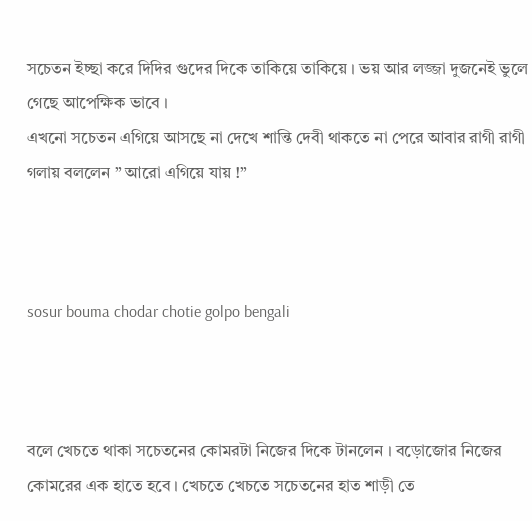সচেতন ইচ্ছা করে দিদির গুদের দিকে তাকিয়ে তাকিয়ে । ভয় আর লজ্জা দুজনেই ভুলে গেছে আপেক্ষিক ভাবে ।
এখনো সচেতন এগিয়ে আসছে না দেখে শান্তি দেবী থাকতে না পেরে আবার রাগী রাগী গলায় বললেন ” আরো এগিয়ে যায় !”



sosur bouma chodar chotie golpo bengali



বলে খেচতে থাকা সচেতনের কোমরটা নিজের দিকে টানলেন । বড়োজোর নিজের কোমরের এক হাতে হবে । খেচতে খেচতে সচেতনের হাত শাড়ী তে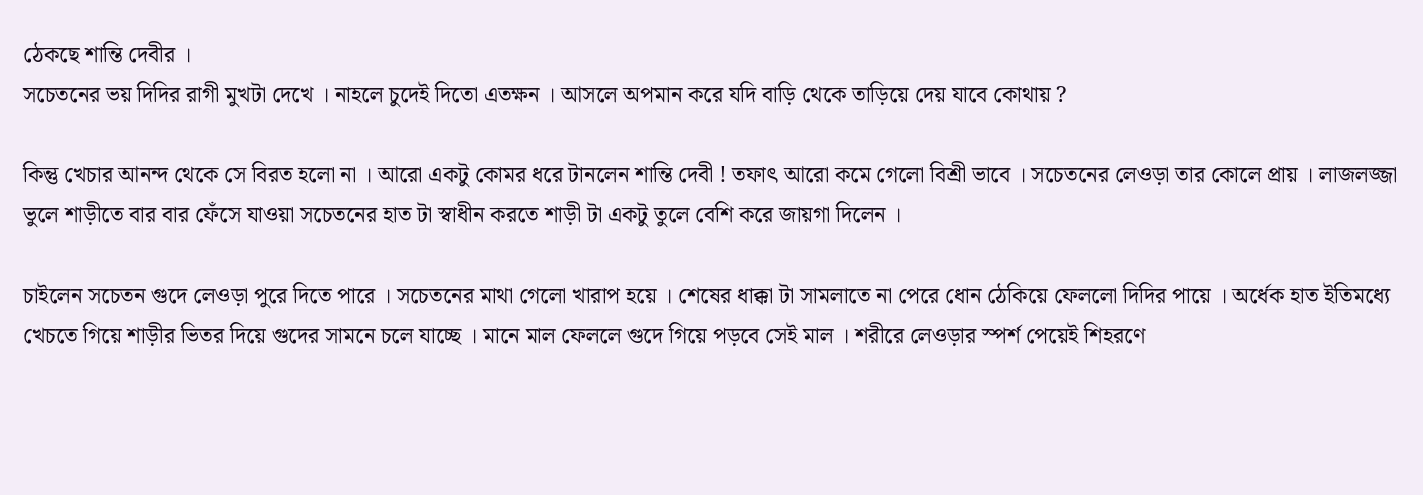ঠেকছে শান্তি দেবীর ।
সচেতনের ভয় দিদির রাগী মুখটা দেখে । নাহলে চুদেই দিতো এতক্ষন । আসলে অপমান করে যদি বাড়ি থেকে তাড়িয়ে দেয় যাবে কোথায় ?

কিন্তু খেচার আনন্দ থেকে সে বিরত হলো না । আরো একটু কোমর ধরে টানলেন শান্তি দেবী ! তফাৎ আরো কমে গেলো বিশ্রী ভাবে । সচেতনের লেওড়া তার কোলে প্রায় । লাজলজ্জা ভুলে শাড়ীতে বার বার ফেঁসে যাওয়া সচেতনের হাত টা স্বাধীন করতে শাড়ী টা একটু তুলে বেশি করে জায়গা দিলেন ।

চাইলেন সচেতন গুদে লেওড়া পুরে দিতে পারে । সচেতনের মাথা গেলো খারাপ হয়ে । শেষের ধাক্কা টা সামলাতে না পেরে ধোন ঠেকিয়ে ফেললো দিদির পায়ে । অর্ধেক হাত ইতিমধ্যে খেচতে গিয়ে শাড়ীর ভিতর দিয়ে গুদের সামনে চলে যাচ্ছে । মানে মাল ফেললে গুদে গিয়ে পড়বে সেই মাল । শরীরে লেওড়ার স্পর্শ পেয়েই শিহরণে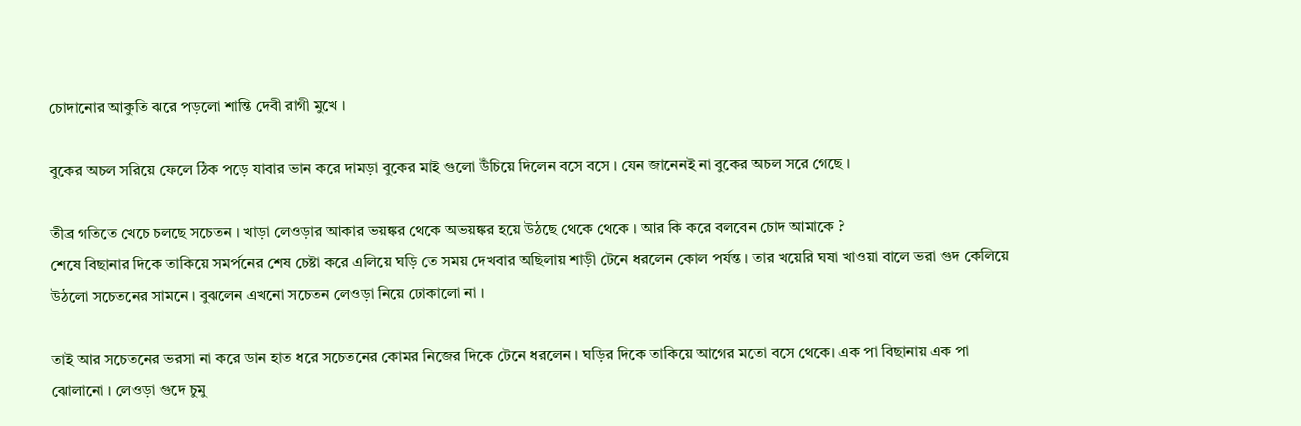চোদানোর আকুতি ঝরে পড়লো শান্তি দেবী রাগী মুখে ।

বুকের অচল সরিয়ে ফেলে ঠিক পড়ে যাবার ভান করে দামড়া বুকের মাই গুলো উঁচিয়ে দিলেন বসে বসে । যেন জানেনই না বুকের অচল সরে গেছে ।

তীব্র গতিতে খেচে চলছে সচেতন । খাড়া লেওড়ার আকার ভয়ঙ্কর থেকে অভয়ঙ্কর হয়ে উঠছে থেকে থেকে । আর কি করে বলবেন চোদ আমাকে ?
শেষে বিছানার দিকে তাকিয়ে সমর্পনের শেষ চেষ্টা করে এলিয়ে ঘড়ি তে সময় দেখবার অছিলায় শাড়ী টেনে ধরলেন কোল পর্যন্ত । তার খয়েরি ঘষা খাওয়া বালে ভরা গুদ কেলিয়ে উঠলো সচেতনের সামনে । বুঝলেন এখনো সচেতন লেওড়া নিয়ে ঢোকালো না ।

তাই আর সচেতনের ভরসা না করে ডান হাত ধরে সচেতনের কোমর নিজের দিকে টেনে ধরলেন । ঘড়ির দিকে তাকিয়ে আগের মতো বসে থেকে। এক পা বিছানায় এক পা ঝোলানো । লেওড়া গুদে চুমু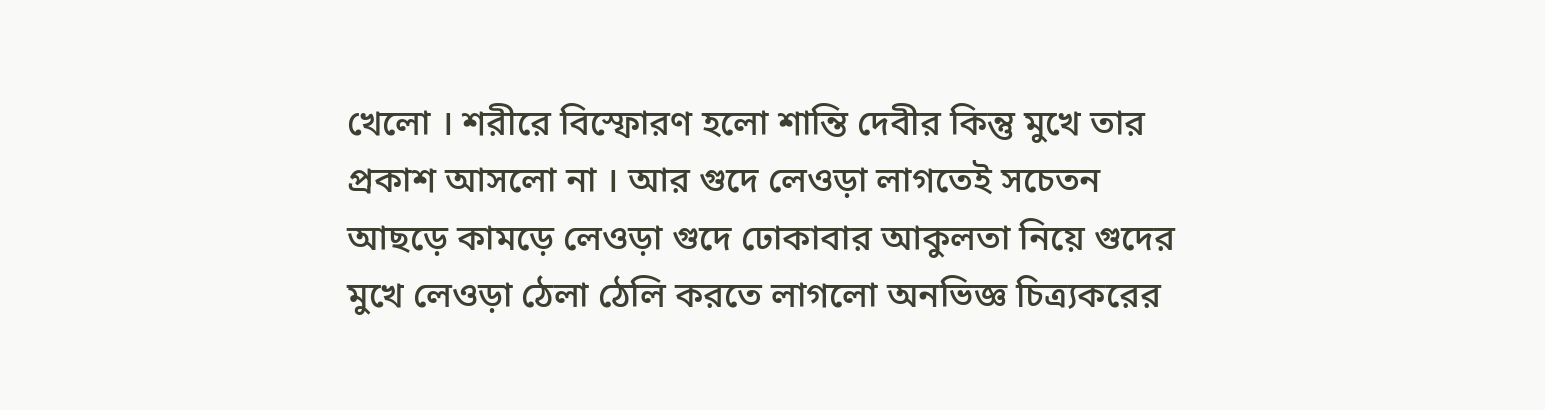খেলো । শরীরে বিস্ফোরণ হলো শান্তি দেবীর কিন্তু মুখে তার প্রকাশ আসলো না । আর গুদে লেওড়া লাগতেই সচেতন আছড়ে কামড়ে লেওড়া গুদে ঢোকাবার আকুলতা নিয়ে গুদের মুখে লেওড়া ঠেলা ঠেলি করতে লাগলো অনভিজ্ঞ চিত্র্যকরের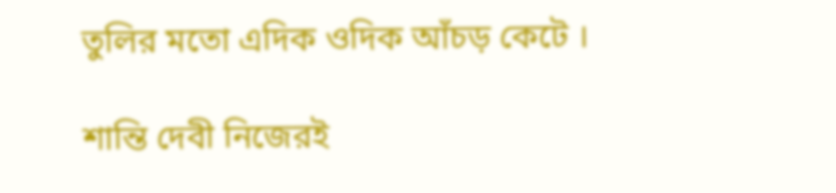তুলির মতো এদিক ওদিক আঁচড় কেটে ।

শান্তি দেবী নিজেরই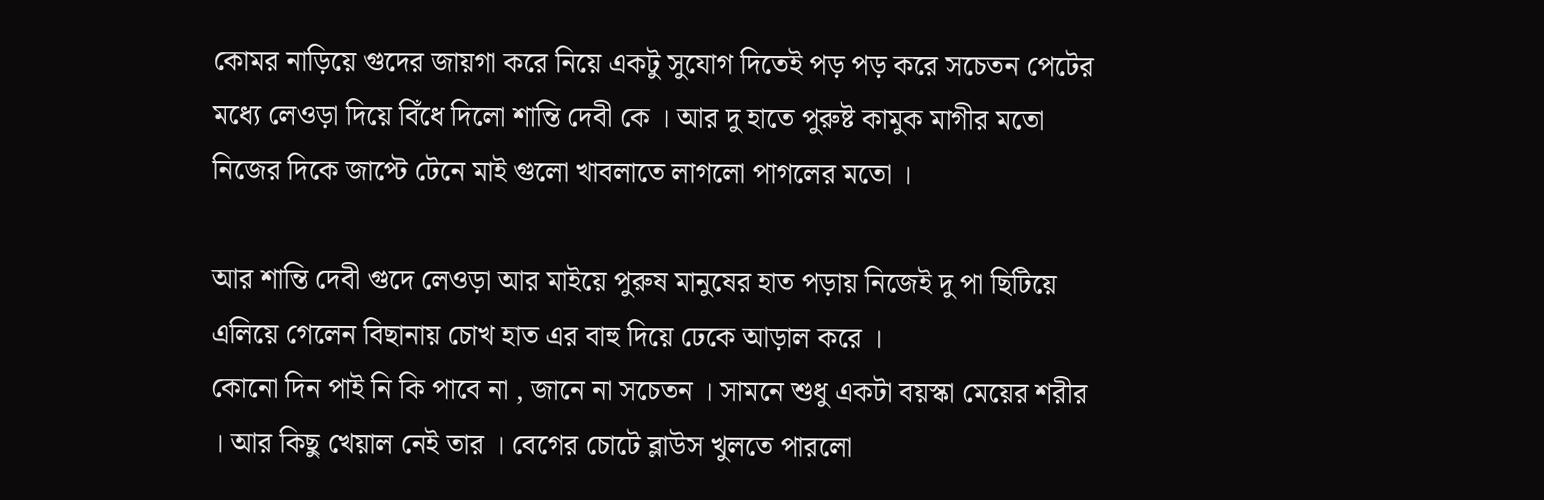কোমর নাড়িয়ে গুদের জায়গা করে নিয়ে একটু সুযোগ দিতেই পড় পড় করে সচেতন পেটের মধ্যে লেওড়া দিয়ে বিঁধে দিলো শান্তি দেবী কে । আর দু হাতে পুরুষ্ট কামুক মাগীর মতো নিজের দিকে জাপ্টে টেনে মাই গুলো খাবলাতে লাগলো পাগলের মতো ।

আর শান্তি দেবী গুদে লেওড়া আর মাইয়ে পুরুষ মানুষের হাত পড়ায় নিজেই দু পা ছিটিয়ে এলিয়ে গেলেন বিছানায় চোখ হাত এর বাহু দিয়ে ঢেকে আড়াল করে ।
কোনো দিন পাই নি কি পাবে না , জানে না সচেতন । সামনে শুধু একটা বয়স্কা মেয়ের শরীর । আর কিছু খেয়াল নেই তার । বেগের চোটে ব্লাউস খুলতে পারলো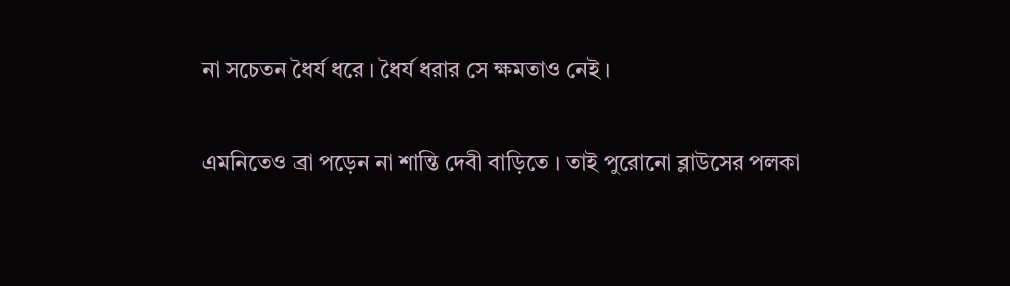না সচেতন ধৈর্য ধরে । ধৈর্য ধরার সে ক্ষমতাও নেই ।

এমনিতেও ব্রা পড়েন না শান্তি দেবী বাড়িতে । তাই পুরোনো ব্লাউসের পলকা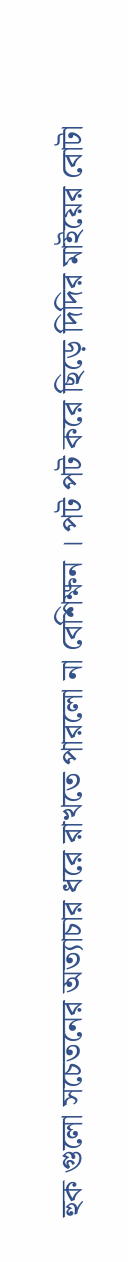হুক গুলো সচেতনের অত্যাচার ধরে রাখতে পারলো না বেশিক্ষন । পট পট করে ছিড়ে দিদির মাইয়ের বোটা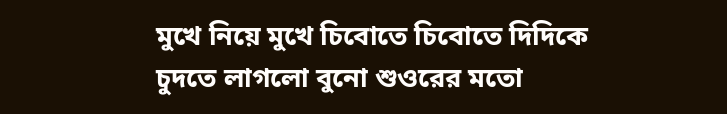মুখে নিয়ে মুখে চিবোতে চিবোতে দিদিকে চুদতে লাগলো বুনো শুওরের মতো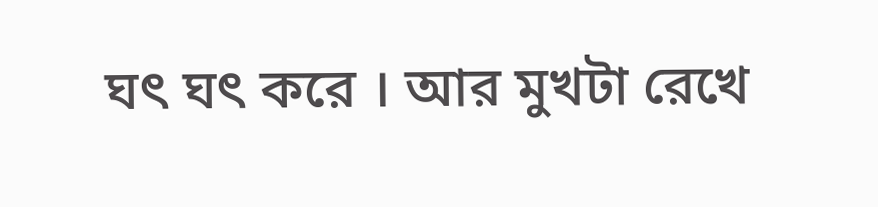ঘৎ ঘৎ করে । আর মুখটা রেখে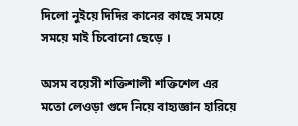দিলো নুইয়ে দিদির কানের কাছে সময়ে সময়ে মাই চিবোনো ছেড়ে ।

অসম বয়েসী শক্তিশালী শক্তিশেল এর মতো লেওড়া গুদে নিয়ে বাহ্যজ্ঞান হারিয়ে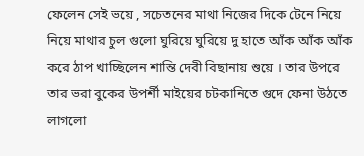ফেলেন সেই ভয়ে , সচেতনের মাথা নিজের দিকে টেনে নিয়ে নিয়ে মাথার চুল গুলো ঘুরিয়ে ঘুরিয়ে দু হাতে আঁক আঁক আঁক করে ঠাপ খাচ্ছিলেন শান্তি দেবী বিছানায় শুয়ে । তার উপরে তার ভরা বুকের উপর্শী মাইয়ের চটকানিতে গুদে ফেনা উঠতে লাগলো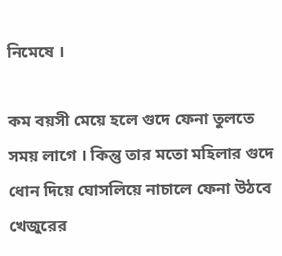নিমেষে ।

কম বয়সী মেয়ে হলে গুদে ফেনা তুলতে সময় লাগে । কিন্তু তার মতো মহিলার গুদে ধোন দিয়ে ঘোসলিয়ে নাচালে ফেনা উঠবে খেজুরের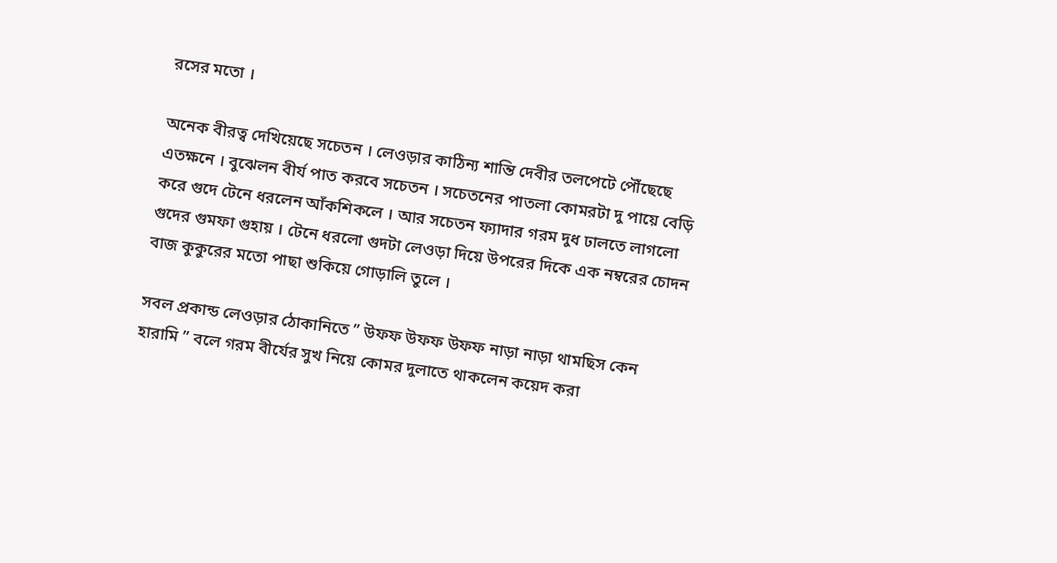রসের মতো ।

অনেক বীরত্ব দেখিয়েছে সচেতন । লেওড়ার কাঠিন্য শান্তি দেবীর তলপেটে পৌঁছেছে এতক্ষনে । বুঝেলন বীর্য পাত করবে সচেতন । সচেতনের পাতলা কোমরটা দু পায়ে বেড়ি করে গুদে টেনে ধরলেন আঁকশিকলে । আর সচেতন ফ্যাদার গরম দুধ ঢালতে লাগলো গুদের গুমফা গুহায় । টেনে ধরলো গুদটা লেওড়া দিয়ে উপরের দিকে এক নম্বরের চোদন বাজ কুকুরের মতো পাছা শুকিয়ে গোড়ালি তুলে ।

সবল প্রকান্ড লেওড়ার ঠোকানিতে ” উফফ উফফ উফফ নাড়া নাড়া থামছিস কেন হারামি ” বলে গরম বীর্যের সুখ নিয়ে কোমর দুলাতে থাকলেন কয়েদ করা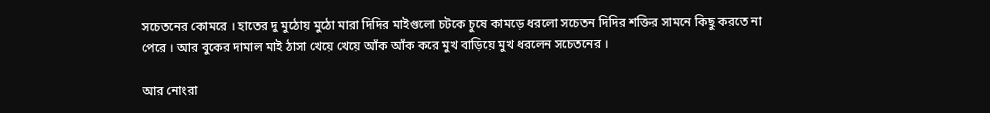সচেতনের কোমরে । হাতের দু মুঠোয় মুঠো মারা দিদির মাইগুলো চটকে চুষে কামড়ে ধরলো সচেতন দিদির শক্তির সামনে কিছু করতে না পেরে । আর বুকের দামাল মাই ঠাসা খেয়ে খেয়ে আঁক আঁক করে মুখ বাড়িয়ে মুখ ধরলেন সচেতনের ।

আর নোংরা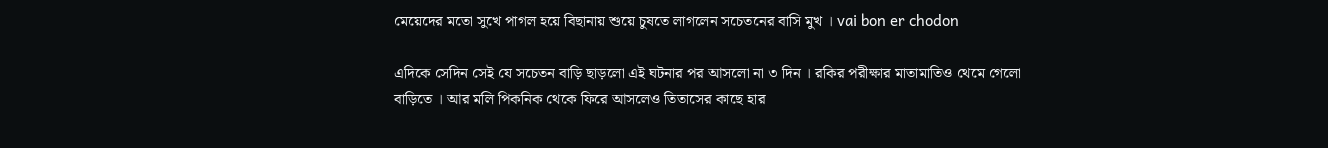মেয়েদের মতো সুখে পাগল হয়ে বিছানায় শুয়ে চুষতে লাগলেন সচেতনের বাসি মুখ । vai bon er chodon

এদিকে সেদিন সেই যে সচেতন বাড়ি ছাড়লো এই ঘটনার পর আসলো না ৩ দিন । রকির পরীক্ষার মাতামাতিও থেমে গেলো বাড়িতে । আর মলি পিকনিক থেকে ফিরে আসলেও তিতাসের কাছে হার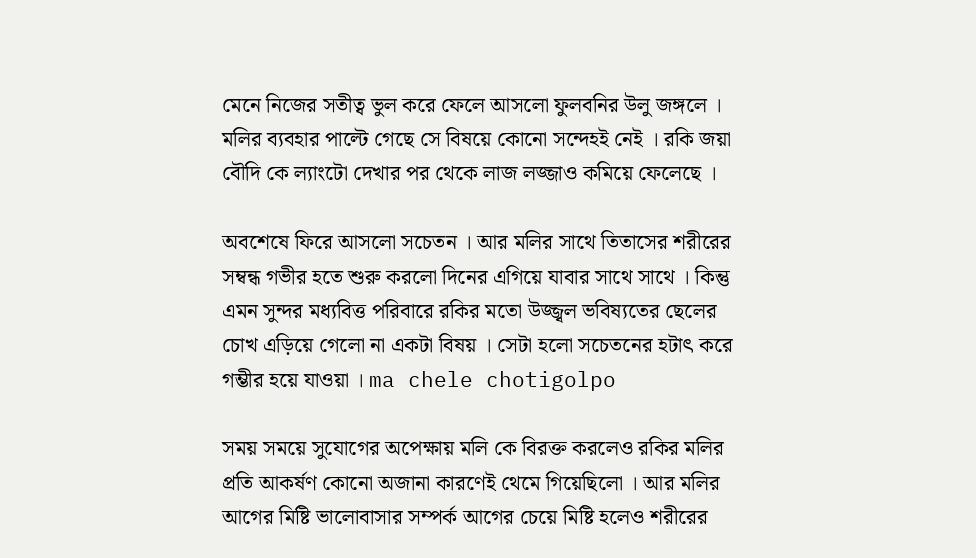মেনে নিজের সতীত্ব ভুল করে ফেলে আসলো ফুলবনির উলু জঙ্গলে । মলির ব্যবহার পাল্টে গেছে সে বিষয়ে কোনো সন্দেহই নেই । রকি জয়া বৌদি কে ল্যাংটো দেখার পর থেকে লাজ লজ্জাও কমিয়ে ফেলেছে ।

অবশেষে ফিরে আসলো সচেতন । আর মলির সাথে তিতাসের শরীরের সম্বন্ধ গভীর হতে শুরু করলো দিনের এগিয়ে যাবার সাথে সাথে । কিন্তু এমন সুন্দর মধ্যবিত্ত পরিবারে রকির মতো উজ্জ্বল ভবিষ্যতের ছেলের চোখ এড়িয়ে গেলো না একটা বিষয় । সেটা হলো সচেতনের হটাৎ করে গম্ভীর হয়ে যাওয়া । ma chele chotigolpo

সময় সময়ে সুযোগের অপেক্ষায় মলি কে বিরক্ত করলেও রকির মলির প্রতি আকর্ষণ কোনো অজানা কারণেই থেমে গিয়েছিলো । আর মলির আগের মিষ্টি ভালোবাসার সম্পর্ক আগের চেয়ে মিষ্টি হলেও শরীরের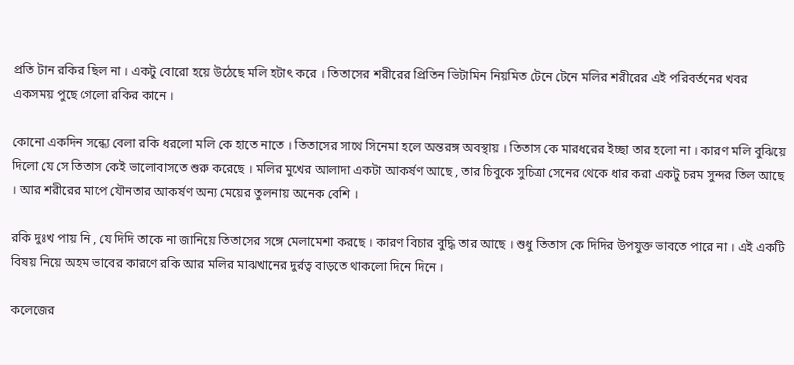প্রতি টান রকির ছিল না । একটু বোরো হয়ে উঠেছে মলি হটাৎ করে । তিতাসের শরীরের প্রিতিন ভিটামিন নিয়মিত টেনে টেনে মলির শরীরের এই পরিবর্তনের খবর একসময় পুছে গেলো রকির কানে ।

কোনো একদিন সন্ধ্যে বেলা রকি ধরলো মলি কে হাতে নাতে । তিতাসের সাথে সিনেমা হলে অন্তরঙ্গ অবস্থায় । তিতাস কে মারধরের ইচ্ছা তার হলো না । কারণ মলি বুঝিয়ে দিলো যে সে তিতাস কেই ভালোবাসতে শুরু করেছে । মলির মুখের আলাদা একটা আকর্ষণ আছে , তার চিবুকে সুচিত্রা সেনের থেকে ধার করা একটু চরম সুন্দর তিল আছে । আর শরীরের মাপে যৌনতার আকর্ষণ অন্য মেয়ের তুলনায় অনেক বেশি ।

রকি দুঃখ পায় নি , যে দিদি তাকে না জানিয়ে তিতাসের সঙ্গে মেলামেশা করছে । কারণ বিচার বুদ্ধি তার আছে । শুধু তিতাস কে দিদির উপযুক্ত ভাবতে পারে না । এই একটি বিষয় নিয়ে অহম ভাবের কারণে রকি আর মলির মাঝখানের দুর্রত্ব বাড়তে থাকলো দিনে দিনে ।

কলেজের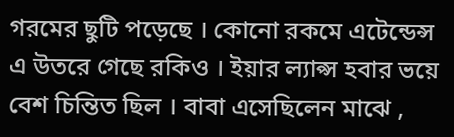গরমের ছুটি পড়েছে । কোনো রকমে এটেন্ডেন্স এ উতরে গেছে রকিও । ইয়ার ল্যাপ্স হবার ভয়ে বেশ চিন্তিত ছিল । বাবা এসেছিলেন মাঝে ,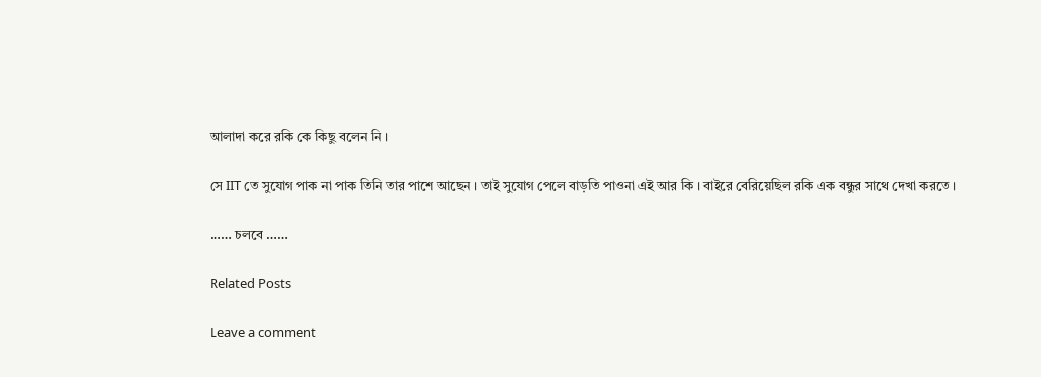আলাদা করে রকি কে কিছু বলেন নি ।

সে IIT তে সুযোগ পাক না পাক তিনি তার পাশে আছেন । তাই সুযোগ পেলে বাড়তি পাওনা এই আর কি । বাইরে বেরিয়েছিল রকি এক বন্ধুর সাথে দেখা করতে ।

…… চলবে ……

Related Posts

Leave a comment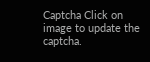Captcha Click on image to update the captcha.